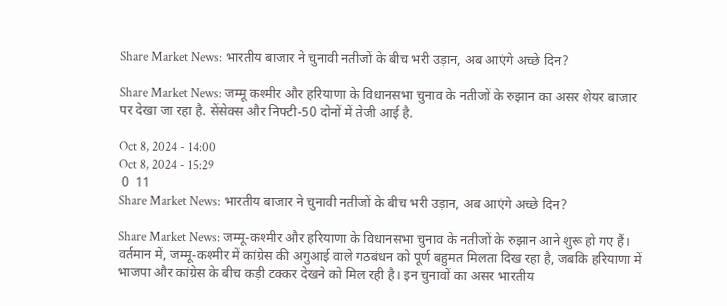Share Market News: भारतीय बाजार ने चुनावी नतीजों के बीच भरी उड़ान, अब आएंगे अच्छे दिन?

Share Market News: जम्मू कश्मीर और हरियाणा के विधानसभा चुनाव के नतीजों के रुझान का असर शेयर बाजार पर देखा जा रहा है. सेंसेक्स और निफ्टी-50 दोनों में तेजी आई है.

Oct 8, 2024 - 14:00
Oct 8, 2024 - 15:29
 0  11
Share Market News: भारतीय बाजार ने चुनावी नतीजों के बीच भरी उड़ान, अब आएंगे अच्छे दिन?

Share Market News: जम्मू-कश्मीर और हरियाणा के विधानसभा चुनाव के नतीजों के रुझान आने शुरू हो गए हैं। वर्तमान में, जम्मू-कश्मीर में कांग्रेस की अगुआई वाले गठबंधन को पूर्ण बहुमत मिलता दिख रहा है, जबकि हरियाणा में भाजपा और कांग्रेस के बीच कड़ी टक्कर देखने को मिल रही है। इन चुनावों का असर भारतीय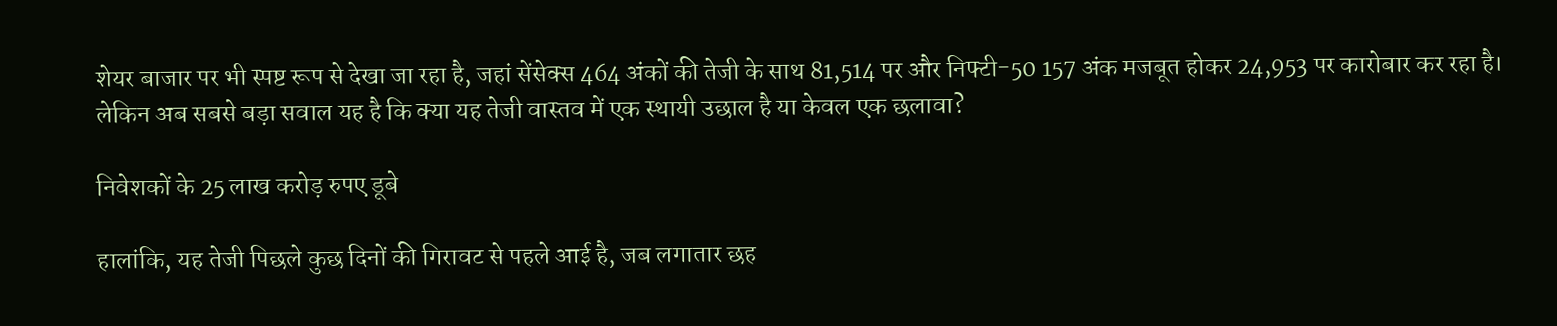शेयर बाजार पर भी स्पष्ट रूप से देखा जा रहा है, जहां सेंसेक्स 464 अंकों की तेजी के साथ 81,514 पर और निफ्टी-50 157 अंक मजबूत होकर 24,953 पर कारोबार कर रहा है। लेकिन अब सबसे बड़ा सवाल यह है कि क्या यह तेजी वास्तव में एक स्थायी उछाल है या केवल एक छलावा?

निवेशकों के 25 लाख करोड़ रुपए डूबे

हालांकि, यह तेजी पिछले कुछ दिनों की गिरावट से पहले आई है, जब लगातार छह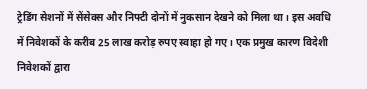ट्रेडिंग सेशनों में सेंसेक्स और निफ्टी दोनों में नुकसान देखने को मिला था। इस अवधि में निवेशकों के करीब 25 लाख करोड़ रुपए स्वाहा हो गए। एक प्रमुख कारण विदेशी निवेशकों द्वारा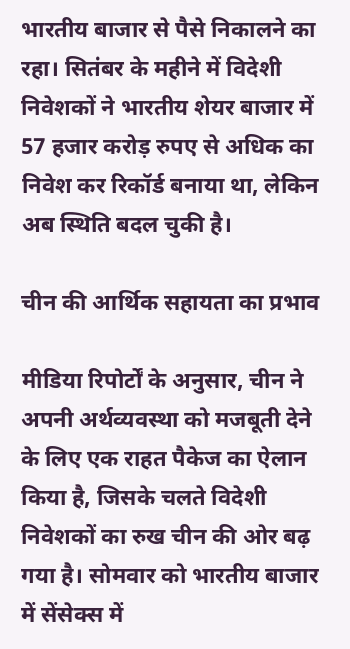भारतीय बाजार से पैसे निकालने का रहा। सितंबर के महीने में विदेशी निवेशकों ने भारतीय शेयर बाजार में 57 हजार करोड़ रुपए से अधिक का निवेश कर रिकॉर्ड बनाया था, लेकिन अब स्थिति बदल चुकी है।

चीन की आर्थिक सहायता का प्रभाव

मीडिया रिपोर्टों के अनुसार, चीन ने अपनी अर्थव्यवस्था को मजबूती देने के लिए एक राहत पैकेज का ऐलान किया है, जिसके चलते विदेशी निवेशकों का रुख चीन की ओर बढ़ गया है। सोमवार को भारतीय बाजार में सेंसेक्स में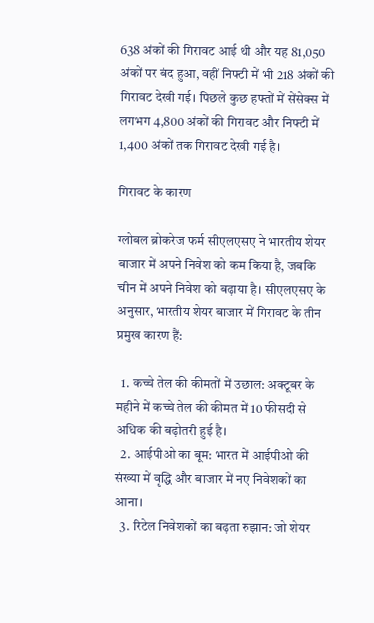638 अंकों की गिरावट आई थी और यह 81,050 अंकों पर बंद हुआ, वहीं निफ्टी में भी 218 अंकों की गिरावट देखी गई। पिछले कुछ हफ्तों में सेंसेक्स में लगभग 4,800 अंकों की गिरावट और निफ्टी में 1,400 अंकों तक गिरावट देखी गई है।

गिरावट के कारण

ग्लोबल ब्रोकरेज फर्म सीएलएसए ने भारतीय शेयर बाजार में अपने निवेश को कम किया है, जबकि चीन में अपने निवेश को बढ़ाया है। सीएलएसए के अनुसार, भारतीय शेयर बाजार में गिरावट के तीन प्रमुख कारण हैं:

  1. कच्चे तेल की कीमतों में उछाल: अक्टूबर के महीने में कच्चे तेल की कीमत में 10 फीसदी से अधिक की बढ़ोतरी हुई है।
  2. आईपीओ का बूम: भारत में आईपीओ की संख्या में वृद्धि और बाजार में नए निवेशकों का आना।
  3. रिटेल निवेशकों का बढ़ता रुझान: जो शेयर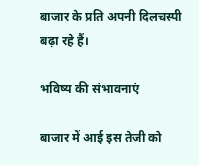बाजार के प्रति अपनी दिलचस्पी बढ़ा रहे हैं।

भविष्य की संभावनाएं

बाजार में आई इस तेजी को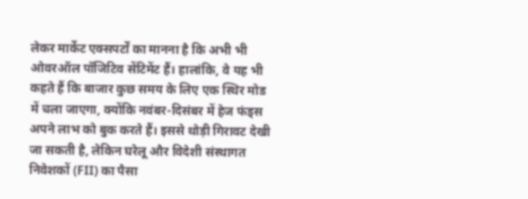लेकर मार्केट एक्सपर्टों का मानना है कि अभी भी ओवरऑल पॉजिटिव सेंटिमेंट हैं। हालांकि, वे यह भी कहते हैं कि बाजार कुछ समय के लिए एक स्थिर मोड में चला जाएगा, क्योंकि नवंबर-दिसंबर में हेज फंड्स अपने लाभ को बुक करते हैं। इससे थोड़ी गिरावट देखी जा सकती है, लेकिन घरेलू और विदेशी संस्थागत निवेशकों (FII) का पैसा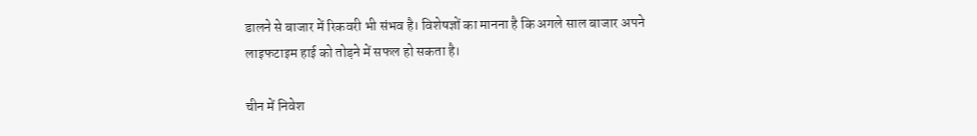डालने से बाजार में रिकवरी भी संभव है। विशेषज्ञों का मानना है कि अगले साल बाजार अपने लाइफटाइम हाई को तोड़ने में सफल हो सकता है।

चीन में निवेश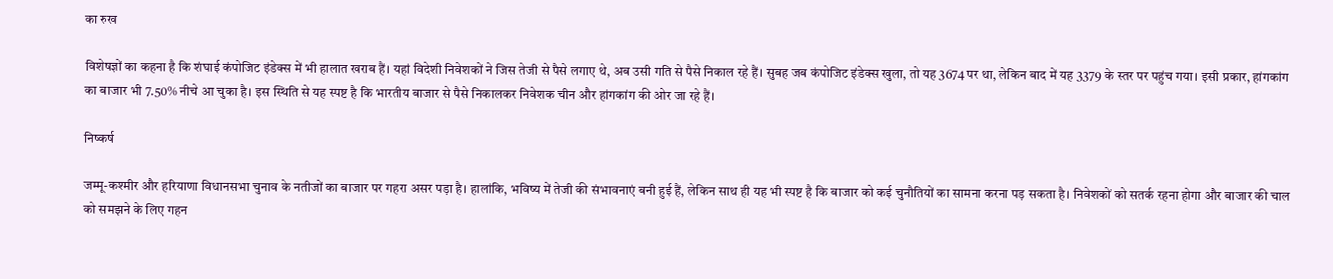का रुख

विशेषज्ञों का कहना है कि शंघाई कंपोजिट इंडेक्स में भी हालात खराब हैं। यहां विदेशी निवेशकों ने जिस तेजी से पैसे लगाए थे, अब उसी गति से पैसे निकाल रहे हैं। सुबह जब कंपोजिट इंडेक्स खुला, तो यह 3674 पर था, लेकिन बाद में यह 3379 के स्तर पर पहुंच गया। इसी प्रकार, हांगकांग का बाजार भी 7.50% नीचे आ चुका है। इस स्थिति से यह स्पष्ट है कि भारतीय बाजार से पैसे निकालकर निवेशक चीन और हांगकांग की ओर जा रहे हैं।

निष्कर्ष

जम्मू-कश्मीर और हरियाणा विधानसभा चुनाव के नतीजों का बाजार पर गहरा असर पड़ा है। हालांकि, भविष्य में तेजी की संभावनाएं बनी हुई हैं, लेकिन साथ ही यह भी स्पष्ट है कि बाजार को कई चुनौतियों का सामना करना पड़ सकता है। निवेशकों को सतर्क रहना होगा और बाजार की चाल को समझने के लिए गहन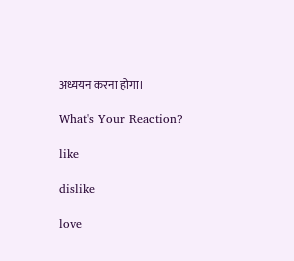अध्ययन करना होगा।

What's Your Reaction?

like

dislike

love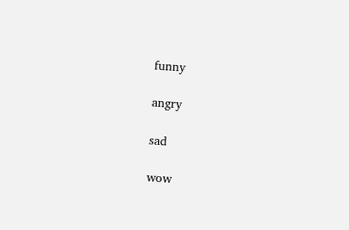funny

angry

sad

wow